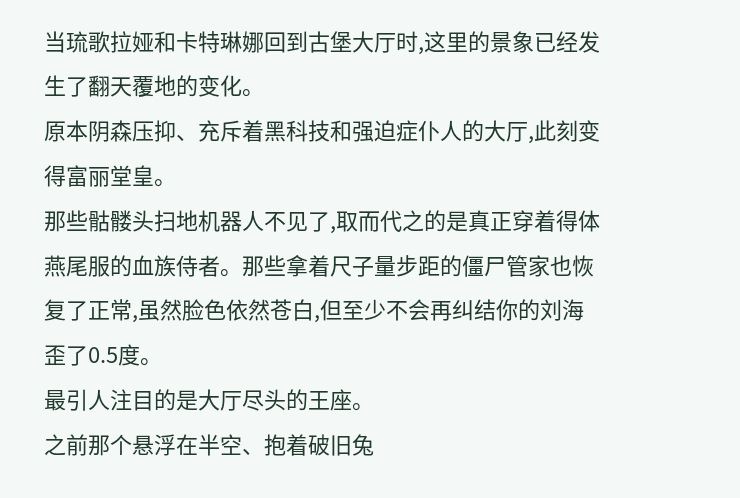当琉歌拉娅和卡特琳娜回到古堡大厅时,这里的景象已经发生了翻天覆地的变化。
原本阴森压抑、充斥着黑科技和强迫症仆人的大厅,此刻变得富丽堂皇。
那些骷髅头扫地机器人不见了,取而代之的是真正穿着得体燕尾服的血族侍者。那些拿着尺子量步距的僵尸管家也恢复了正常,虽然脸色依然苍白,但至少不会再纠结你的刘海歪了0.5度。
最引人注目的是大厅尽头的王座。
之前那个悬浮在半空、抱着破旧兔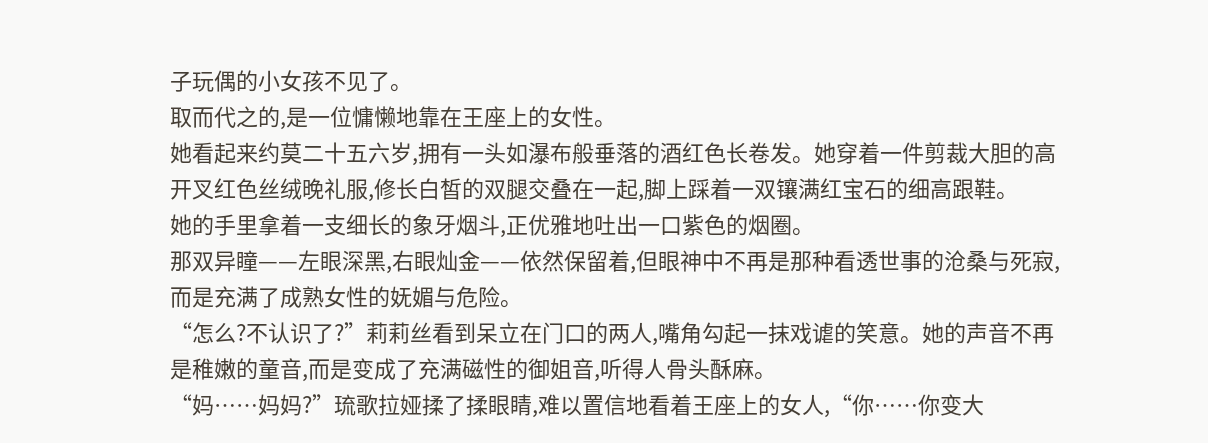子玩偶的小女孩不见了。
取而代之的,是一位慵懒地靠在王座上的女性。
她看起来约莫二十五六岁,拥有一头如瀑布般垂落的酒红色长卷发。她穿着一件剪裁大胆的高开叉红色丝绒晚礼服,修长白皙的双腿交叠在一起,脚上踩着一双镶满红宝石的细高跟鞋。
她的手里拿着一支细长的象牙烟斗,正优雅地吐出一口紫色的烟圈。
那双异瞳——左眼深黑,右眼灿金——依然保留着,但眼神中不再是那种看透世事的沧桑与死寂,而是充满了成熟女性的妩媚与危险。
“怎么?不认识了?”莉莉丝看到呆立在门口的两人,嘴角勾起一抹戏谑的笑意。她的声音不再是稚嫩的童音,而是变成了充满磁性的御姐音,听得人骨头酥麻。
“妈……妈妈?”琉歌拉娅揉了揉眼睛,难以置信地看着王座上的女人,“你……你变大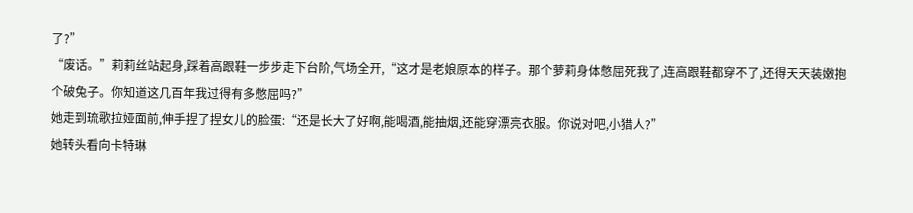了?”
“废话。”莉莉丝站起身,踩着高跟鞋一步步走下台阶,气场全开,“这才是老娘原本的样子。那个萝莉身体憋屈死我了,连高跟鞋都穿不了,还得天天装嫩抱个破兔子。你知道这几百年我过得有多憋屈吗?”
她走到琉歌拉娅面前,伸手捏了捏女儿的脸蛋:“还是长大了好啊,能喝酒,能抽烟,还能穿漂亮衣服。你说对吧,小猎人?”
她转头看向卡特琳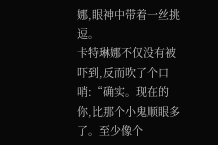娜,眼神中带着一丝挑逗。
卡特琳娜不仅没有被吓到,反而吹了个口哨:“确实。现在的你,比那个小鬼顺眼多了。至少像个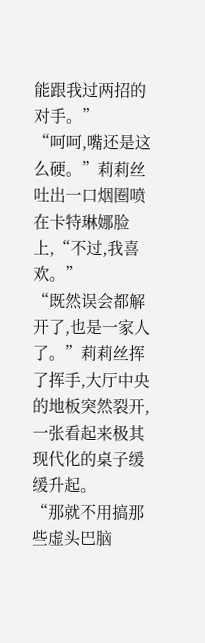能跟我过两招的对手。”
“呵呵,嘴还是这么硬。”莉莉丝吐出一口烟圈喷在卡特琳娜脸上,“不过,我喜欢。”
“既然误会都解开了,也是一家人了。”莉莉丝挥了挥手,大厅中央的地板突然裂开,一张看起来极其现代化的桌子缓缓升起。
“那就不用搞那些虚头巴脑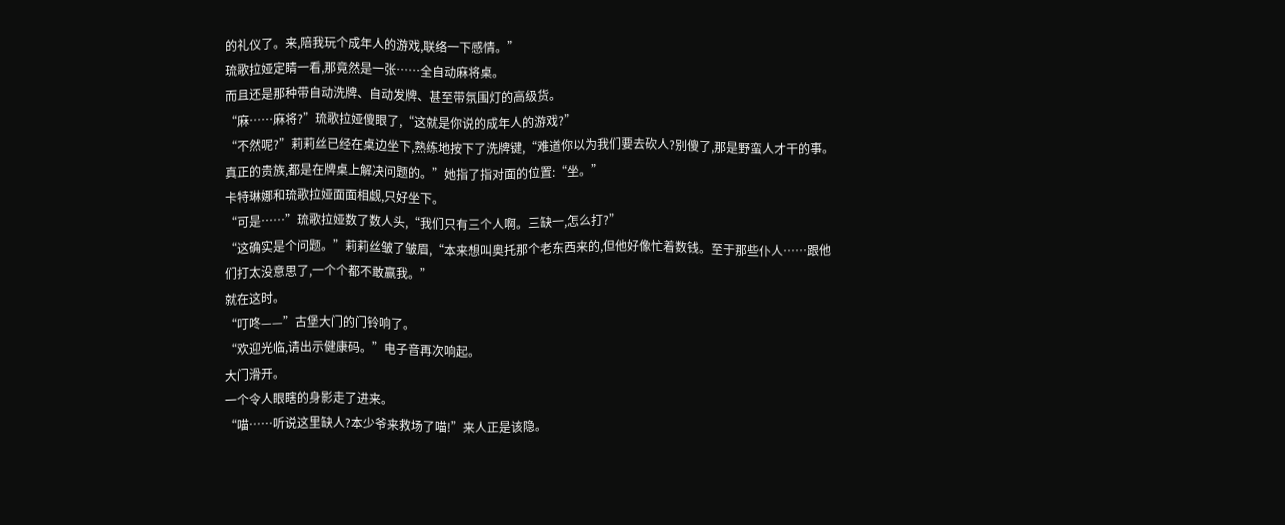的礼仪了。来,陪我玩个成年人的游戏,联络一下感情。”
琉歌拉娅定睛一看,那竟然是一张……全自动麻将桌。
而且还是那种带自动洗牌、自动发牌、甚至带氛围灯的高级货。
“麻……麻将?”琉歌拉娅傻眼了,“这就是你说的成年人的游戏?”
“不然呢?”莉莉丝已经在桌边坐下,熟练地按下了洗牌键,“难道你以为我们要去砍人?别傻了,那是野蛮人才干的事。真正的贵族,都是在牌桌上解决问题的。”她指了指对面的位置:“坐。”
卡特琳娜和琉歌拉娅面面相觑,只好坐下。
“可是……”琉歌拉娅数了数人头,“我们只有三个人啊。三缺一,怎么打?”
“这确实是个问题。”莉莉丝皱了皱眉,“本来想叫奥托那个老东西来的,但他好像忙着数钱。至于那些仆人……跟他们打太没意思了,一个个都不敢赢我。”
就在这时。
“叮咚——”古堡大门的门铃响了。
“欢迎光临,请出示健康码。”电子音再次响起。
大门滑开。
一个令人眼瞎的身影走了进来。
“喵……听说这里缺人?本少爷来救场了喵!”来人正是该隐。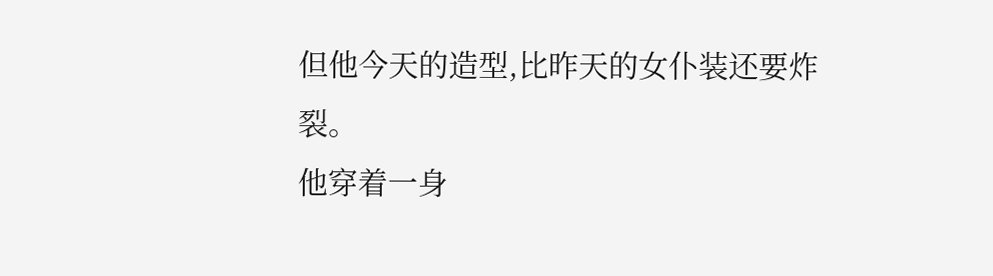但他今天的造型,比昨天的女仆装还要炸裂。
他穿着一身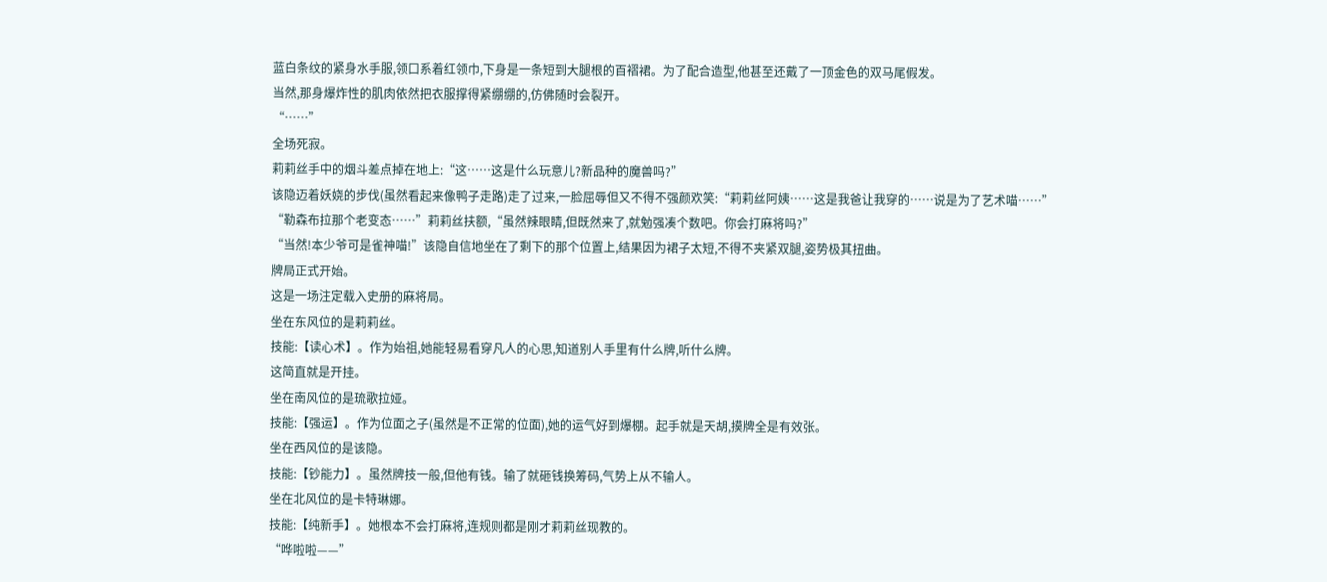蓝白条纹的紧身水手服,领口系着红领巾,下身是一条短到大腿根的百褶裙。为了配合造型,他甚至还戴了一顶金色的双马尾假发。
当然,那身爆炸性的肌肉依然把衣服撑得紧绷绷的,仿佛随时会裂开。
“……”
全场死寂。
莉莉丝手中的烟斗差点掉在地上:“这……这是什么玩意儿?新品种的魔兽吗?”
该隐迈着妖娆的步伐(虽然看起来像鸭子走路)走了过来,一脸屈辱但又不得不强颜欢笑:“莉莉丝阿姨……这是我爸让我穿的……说是为了艺术喵……”
“勒森布拉那个老变态……”莉莉丝扶额,“虽然辣眼睛,但既然来了,就勉强凑个数吧。你会打麻将吗?”
“当然!本少爷可是雀神喵!”该隐自信地坐在了剩下的那个位置上,结果因为裙子太短,不得不夹紧双腿,姿势极其扭曲。
牌局正式开始。
这是一场注定载入史册的麻将局。
坐在东风位的是莉莉丝。
技能:【读心术】。作为始祖,她能轻易看穿凡人的心思,知道别人手里有什么牌,听什么牌。
这简直就是开挂。
坐在南风位的是琉歌拉娅。
技能:【强运】。作为位面之子(虽然是不正常的位面),她的运气好到爆棚。起手就是天胡,摸牌全是有效张。
坐在西风位的是该隐。
技能:【钞能力】。虽然牌技一般,但他有钱。输了就砸钱换筹码,气势上从不输人。
坐在北风位的是卡特琳娜。
技能:【纯新手】。她根本不会打麻将,连规则都是刚才莉莉丝现教的。
“哗啦啦——”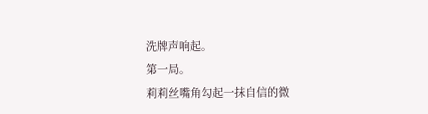洗牌声响起。
第一局。
莉莉丝嘴角勾起一抹自信的微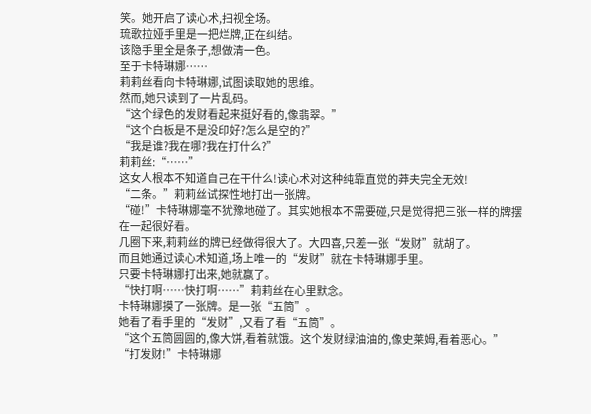笑。她开启了读心术,扫视全场。
琉歌拉娅手里是一把烂牌,正在纠结。
该隐手里全是条子,想做清一色。
至于卡特琳娜……
莉莉丝看向卡特琳娜,试图读取她的思维。
然而,她只读到了一片乱码。
“这个绿色的发财看起来挺好看的,像翡翠。”
“这个白板是不是没印好?怎么是空的?”
“我是谁?我在哪?我在打什么?”
莉莉丝:“……”
这女人根本不知道自己在干什么!读心术对这种纯靠直觉的莽夫完全无效!
“二条。”莉莉丝试探性地打出一张牌。
“碰!”卡特琳娜毫不犹豫地碰了。其实她根本不需要碰,只是觉得把三张一样的牌摆在一起很好看。
几圈下来,莉莉丝的牌已经做得很大了。大四喜,只差一张“发财”就胡了。
而且她通过读心术知道,场上唯一的“发财”就在卡特琳娜手里。
只要卡特琳娜打出来,她就赢了。
“快打啊……快打啊……”莉莉丝在心里默念。
卡特琳娜摸了一张牌。是一张“五筒”。
她看了看手里的“发财”,又看了看“五筒”。
“这个五筒圆圆的,像大饼,看着就饿。这个发财绿油油的,像史莱姆,看着恶心。”
“打发财!”卡特琳娜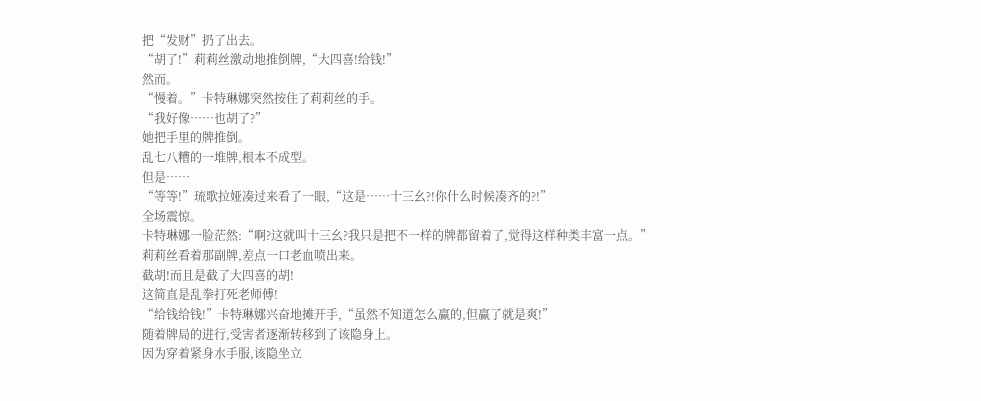把“发财”扔了出去。
“胡了!”莉莉丝激动地推倒牌,“大四喜!给钱!”
然而。
“慢着。”卡特琳娜突然按住了莉莉丝的手。
“我好像……也胡了?”
她把手里的牌推倒。
乱七八糟的一堆牌,根本不成型。
但是……
“等等!”琉歌拉娅凑过来看了一眼,“这是……十三幺?!你什么时候凑齐的?!”
全场震惊。
卡特琳娜一脸茫然:“啊?这就叫十三幺?我只是把不一样的牌都留着了,觉得这样种类丰富一点。”
莉莉丝看着那副牌,差点一口老血喷出来。
截胡!而且是截了大四喜的胡!
这简直是乱拳打死老师傅!
“给钱给钱!”卡特琳娜兴奋地摊开手,“虽然不知道怎么赢的,但赢了就是爽!”
随着牌局的进行,受害者逐渐转移到了该隐身上。
因为穿着紧身水手服,该隐坐立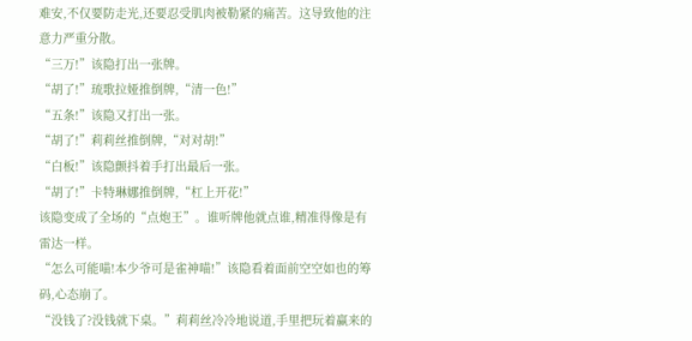难安,不仅要防走光,还要忍受肌肉被勒紧的痛苦。这导致他的注意力严重分散。
“三万!”该隐打出一张牌。
“胡了!”琉歌拉娅推倒牌,“清一色!”
“五条!”该隐又打出一张。
“胡了!”莉莉丝推倒牌,“对对胡!”
“白板!”该隐颤抖着手打出最后一张。
“胡了!”卡特琳娜推倒牌,“杠上开花!”
该隐变成了全场的“点炮王”。谁听牌他就点谁,精准得像是有雷达一样。
“怎么可能喵!本少爷可是雀神喵!”该隐看着面前空空如也的筹码,心态崩了。
“没钱了?没钱就下桌。”莉莉丝冷冷地说道,手里把玩着赢来的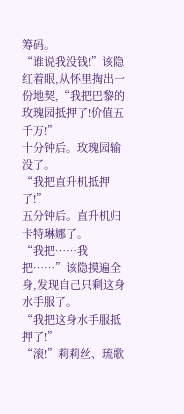筹码。
“谁说我没钱!”该隐红着眼,从怀里掏出一份地契,“我把巴黎的玫瑰园抵押了!价值五千万!”
十分钟后。玫瑰园输没了。
“我把直升机抵押了!”
五分钟后。直升机归卡特琳娜了。
“我把……我把……”该隐摸遍全身,发现自己只剩这身水手服了。
“我把这身水手服抵押了!”
“滚!”莉莉丝、琉歌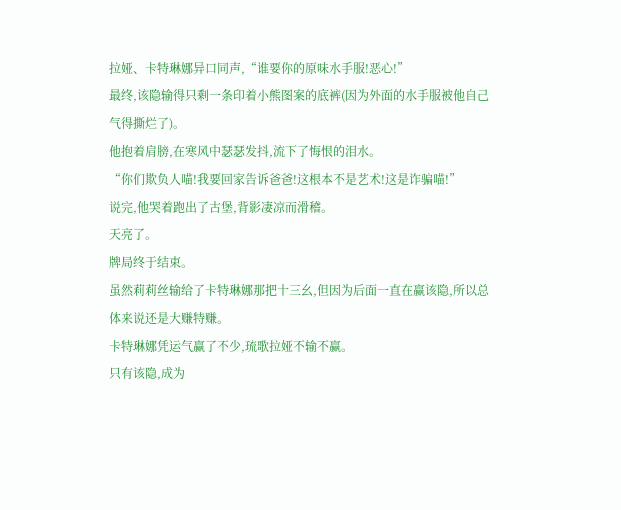拉娅、卡特琳娜异口同声,“谁要你的原味水手服!恶心!”
最终,该隐输得只剩一条印着小熊图案的底裤(因为外面的水手服被他自己气得撕烂了)。
他抱着肩膀,在寒风中瑟瑟发抖,流下了悔恨的泪水。
“你们欺负人喵!我要回家告诉爸爸!这根本不是艺术!这是诈骗喵!”
说完,他哭着跑出了古堡,背影凄凉而滑稽。
天亮了。
牌局终于结束。
虽然莉莉丝输给了卡特琳娜那把十三幺,但因为后面一直在赢该隐,所以总体来说还是大赚特赚。
卡特琳娜凭运气赢了不少,琉歌拉娅不输不赢。
只有该隐,成为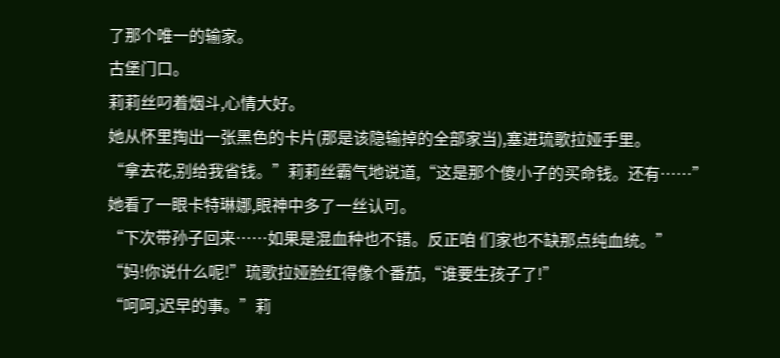了那个唯一的输家。
古堡门口。
莉莉丝叼着烟斗,心情大好。
她从怀里掏出一张黑色的卡片(那是该隐输掉的全部家当),塞进琉歌拉娅手里。
“拿去花,别给我省钱。”莉莉丝霸气地说道,“这是那个傻小子的买命钱。还有……”
她看了一眼卡特琳娜,眼神中多了一丝认可。
“下次带孙子回来……如果是混血种也不错。反正咱 们家也不缺那点纯血统。”
“妈!你说什么呢!”琉歌拉娅脸红得像个番茄,“谁要生孩子了!”
“呵呵,迟早的事。”莉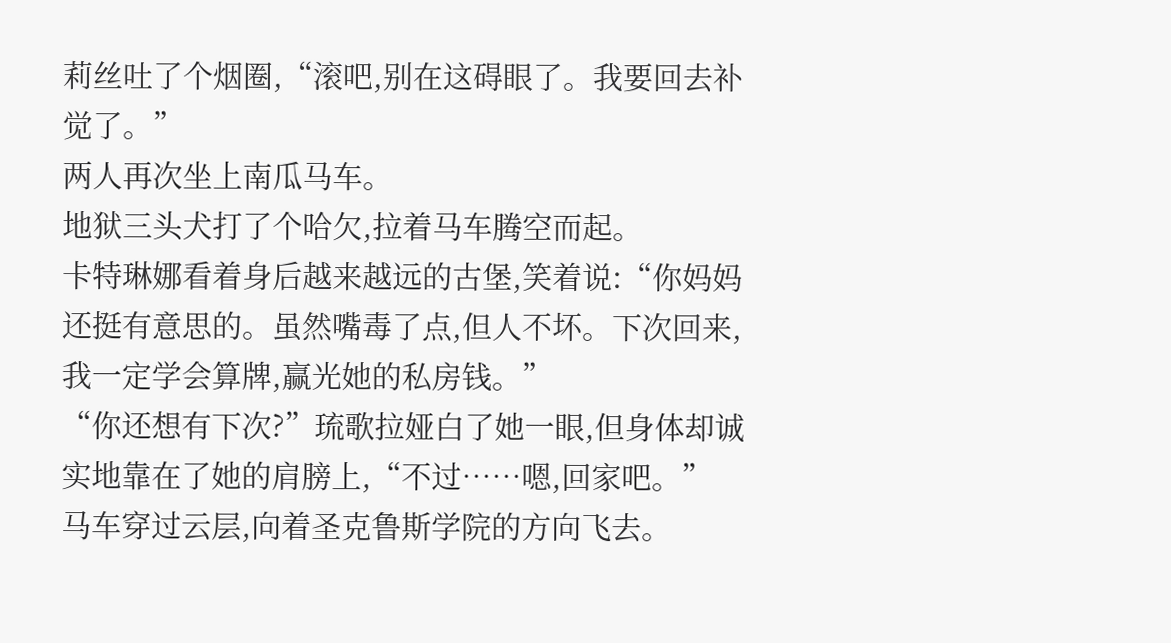莉丝吐了个烟圈,“滚吧,别在这碍眼了。我要回去补觉了。”
两人再次坐上南瓜马车。
地狱三头犬打了个哈欠,拉着马车腾空而起。
卡特琳娜看着身后越来越远的古堡,笑着说:“你妈妈还挺有意思的。虽然嘴毒了点,但人不坏。下次回来,我一定学会算牌,赢光她的私房钱。”
“你还想有下次?”琉歌拉娅白了她一眼,但身体却诚实地靠在了她的肩膀上,“不过……嗯,回家吧。”
马车穿过云层,向着圣克鲁斯学院的方向飞去。